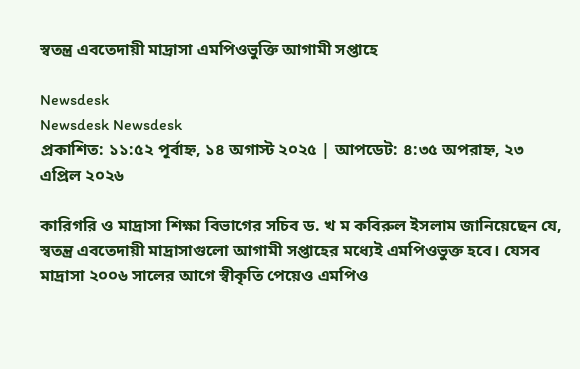স্বতন্ত্র এবতেদায়ী মাদ্রাসা এমপিওভুক্তি আগামী সপ্তাহে

Newsdesk
Newsdesk Newsdesk
প্রকাশিত: ১১:৫২ পূর্বাহ্ন, ১৪ অগাস্ট ২০২৫ | আপডেট: ৪:৩৫ অপরাহ্ন, ২৩ এপ্রিল ২০২৬

কারিগরি ও মাদ্রাসা শিক্ষা বিভাগের সচিব ড. খ ম কবিরুল ইসলাম জানিয়েছেন যে, স্বতন্ত্র এবতেদায়ী মাদ্রাসাগুলো আগামী সপ্তাহের মধ্যেই এমপিওভুক্ত হবে। যেসব মাদ্রাসা ২০০৬ সালের আগে স্বীকৃতি পেয়েও এমপিও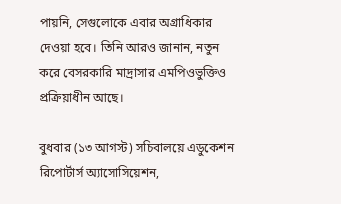পায়নি, সেগুলোকে এবার অগ্রাধিকার দেওয়া হবে। তিনি আরও জানান, নতুন করে বেসরকারি মাদ্রাসার এমপিওভুক্তিও প্রক্রিয়াধীন আছে।

বুধবার (১৩ আগস্ট) সচিবালয়ে এডুকেশন রিপোর্টার্স অ্যাসোসিয়েশন,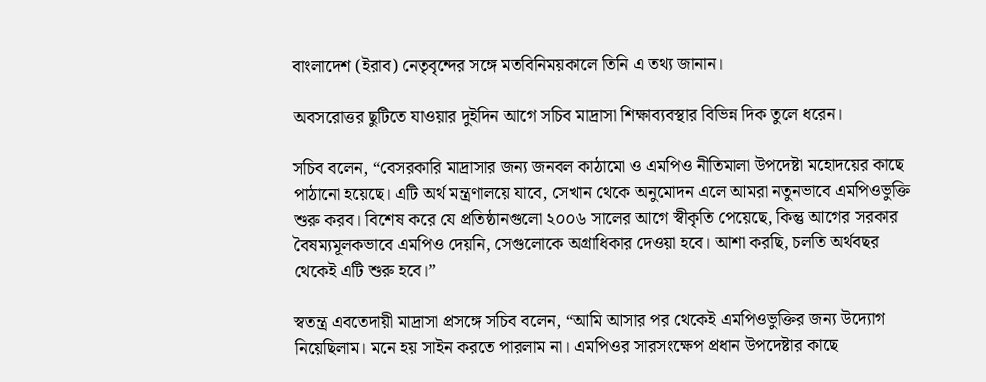বাংলাদেশ (ইরাব) নেতৃবৃন্দের সঙ্গে মতবিনিময়কালে তিনি এ তথ্য জানান।

অবসরোত্তর ছুটিতে যাওয়ার দুইদিন আগে সচিব মাদ্রাসা শিক্ষাব্যবস্থার বিভিন্ন দিক তুলে ধরেন।

সচিব বলেন, “বেসরকারি মাদ্রাসার জন্য জনবল কাঠামো ও এমপিও নীতিমালা উপদেষ্টা মহোদয়ের কাছে পাঠানো হয়েছে। এটি অর্থ মন্ত্রণালয়ে যাবে, সেখান থেকে অনুমোদন এলে আমরা নতুনভাবে এমপিওভুক্তি শুরু করব। বিশেষ করে যে প্রতিষ্ঠানগুলো ২০০৬ সালের আগে স্বীকৃতি পেয়েছে, কিন্তু আগের সরকার বৈষম্যমূলকভাবে এমপিও দেয়নি, সেগুলোকে অগ্রাধিকার দেওয়া হবে। আশা করছি, চলতি অর্থবছর থেকেই এটি শুরু হবে।”

স্বতন্ত্র এবতেদায়ী মাদ্রাসা প্রসঙ্গে সচিব বলেন, “আমি আসার পর থেকেই এমপিওভুক্তির জন্য উদ্যোগ নিয়েছিলাম। মনে হয় সাইন করতে পারলাম না। এমপিওর সারসংক্ষেপ প্রধান উপদেষ্টার কাছে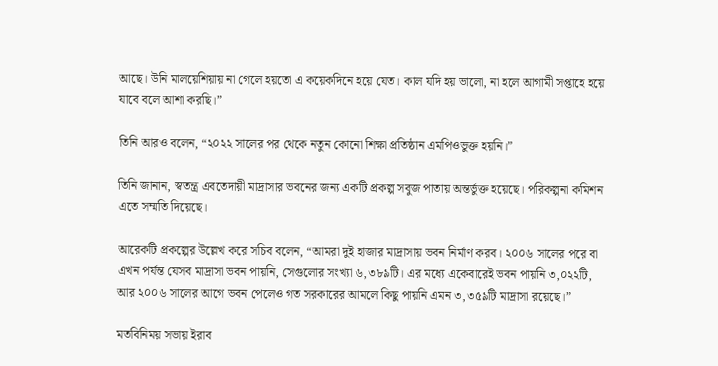আছে। উনি মালয়েশিয়ায় না গেলে হয়তো এ কয়েকদিনে হয়ে যেত। কাল যদি হয় ভালো, না হলে আগামী সপ্তাহে হয়ে যাবে বলে আশা করছি।”

তিনি আরও বলেন, “২০২২ সালের পর থেকে নতুন কোনো শিক্ষা প্রতিষ্ঠান এমপিওভুক্ত হয়নি।”

তিনি জানান, স্বতন্ত্র এবতেদায়ী মাদ্রাসার ভবনের জন্য একটি প্রকল্প সবুজ পাতায় অন্তর্ভুক্ত হয়েছে। পরিকল্পনা কমিশন এতে সম্মতি দিয়েছে।

আরেকটি প্রকল্পের উল্লেখ করে সচিব বলেন, “আমরা দুই হাজার মাদ্রাসায় ভবন নির্মাণ করব। ২০০৬ সালের পরে বা এখন পর্যন্ত যেসব মাদ্রাসা ভবন পায়নি, সেগুলোর সংখ্যা ৬,৩৮৯টি। এর মধ্যে একেবারেই ভবন পায়নি ৩,০২২টি, আর ২০০৬ সালের আগে ভবন পেলেও গত সরকারের আমলে কিছু পায়নি এমন ৩,৩৫৯টি মাদ্রাসা রয়েছে।”

মতবিনিময় সভায় ইরাব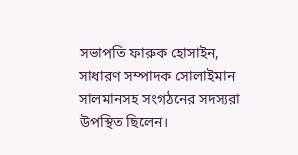সভাপতি ফারুক হোসাইন, সাধারণ সম্পাদক সোলাইমান সালমানসহ সংগঠনের সদস্যরা উপস্থিত ছিলেন।